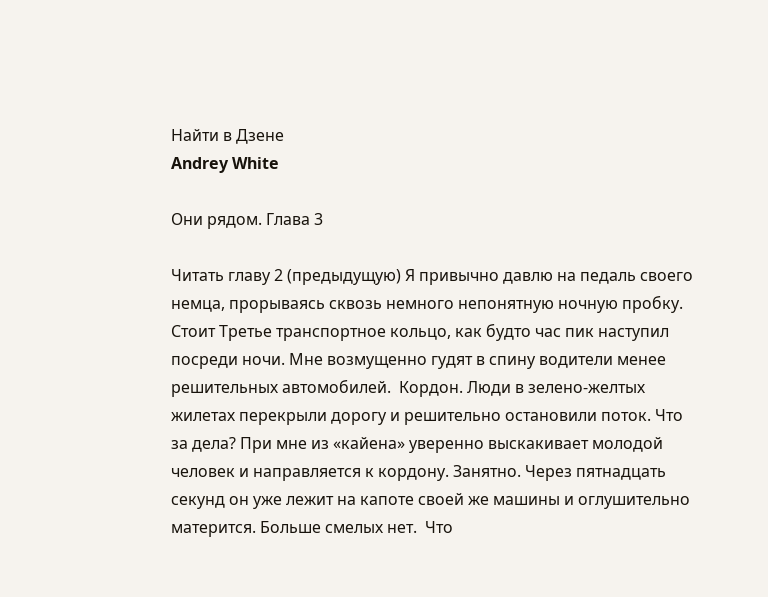Найти в Дзене
Andrey White

Они рядом. Глава 3

Читать главу 2 (предыдущую) Я привычно давлю на педаль своего немца, прорываясь сквозь немного непонятную ночную пробку. Стоит Третье транспортное кольцо, как будто час пик наступил посреди ночи. Мне возмущенно гудят в спину водители менее решительных автомобилей.  Кордон. Люди в зелено-желтых жилетах перекрыли дорогу и решительно остановили поток. Что за дела? При мне из «кайена» уверенно выскакивает молодой человек и направляется к кордону. Занятно. Через пятнадцать секунд он уже лежит на капоте своей же машины и оглушительно матерится. Больше смелых нет.  Что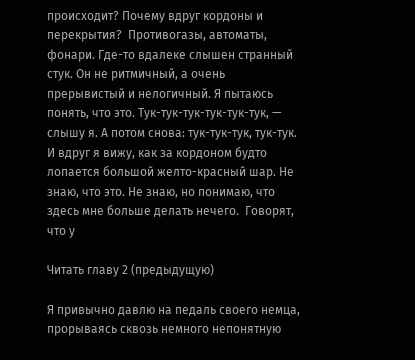происходит? Почему вдруг кордоны и перекрытия?  Противогазы, автоматы, фонари. Где-то вдалеке слышен странный стук. Он не ритмичный, а очень прерывистый и нелогичный. Я пытаюсь понять, что это. Тук-тук-тук-тук-тук-тук, — слышу я. А потом снова: тук-тук-тук, тук-тук. И вдруг я вижу, как за кордоном будто лопается большой желто-красный шар. Не знаю, что это. Не знаю, но понимаю, что здесь мне больше делать нечего.  Говорят, что у

Читать главу 2 (предыдущую)

Я привычно давлю на педаль своего немца, прорываясь сквозь немного непонятную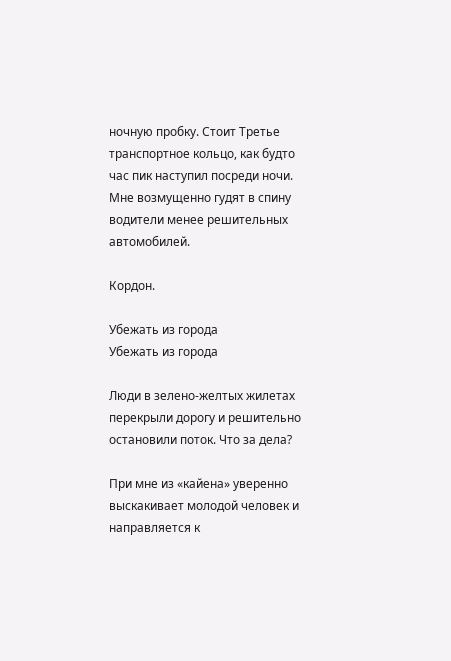ночную пробку. Стоит Третье транспортное кольцо, как будто час пик наступил посреди ночи. Мне возмущенно гудят в спину водители менее решительных автомобилей.

Кордон.

Убежать из города
Убежать из города

Люди в зелено-желтых жилетах перекрыли дорогу и решительно остановили поток. Что за дела?

При мне из «кайена» уверенно выскакивает молодой человек и направляется к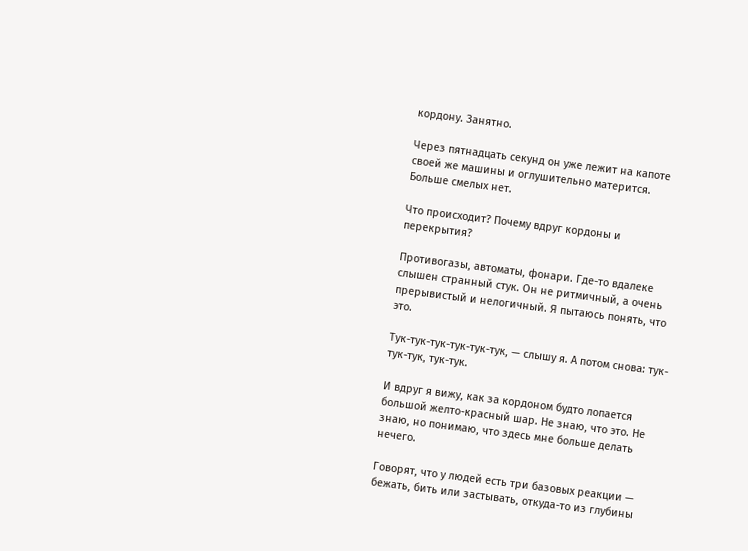кордону. Занятно.

Через пятнадцать секунд он уже лежит на капоте своей же машины и оглушительно матерится. Больше смелых нет.

Что происходит? Почему вдруг кордоны и перекрытия?

Противогазы, автоматы, фонари. Где-то вдалеке слышен странный стук. Он не ритмичный, а очень прерывистый и нелогичный. Я пытаюсь понять, что это.

Тук-тук-тук-тук-тук-тук, — слышу я. А потом снова: тук-тук-тук, тук-тук.

И вдруг я вижу, как за кордоном будто лопается большой желто-красный шар. Не знаю, что это. Не знаю, но понимаю, что здесь мне больше делать нечего.

Говорят, что у людей есть три базовых реакции — бежать, бить или застывать, откуда-то из глубины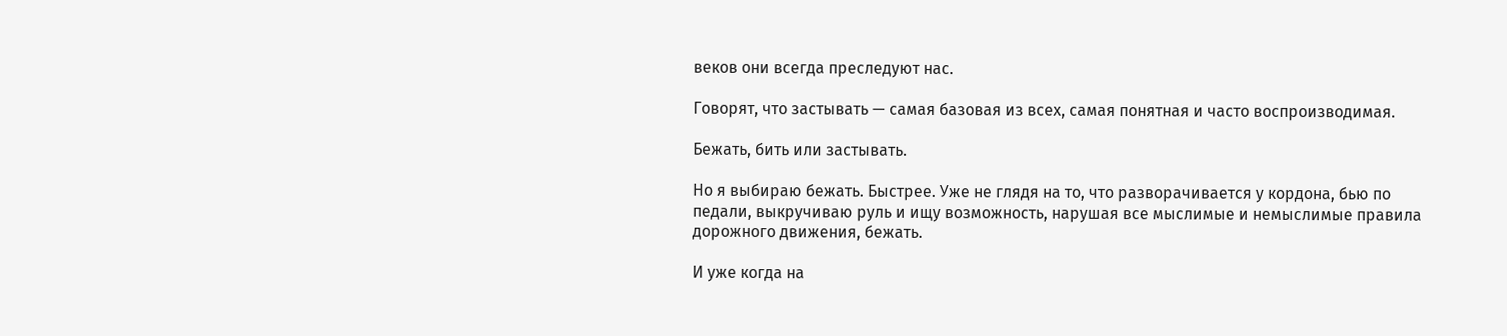веков они всегда преследуют нас.

Говорят, что застывать — самая базовая из всех, самая понятная и часто воспроизводимая.

Бежать, бить или застывать.

Но я выбираю бежать. Быстрее. Уже не глядя на то, что разворачивается у кордона, бью по педали, выкручиваю руль и ищу возможность, нарушая все мыслимые и немыслимые правила дорожного движения, бежать.

И уже когда на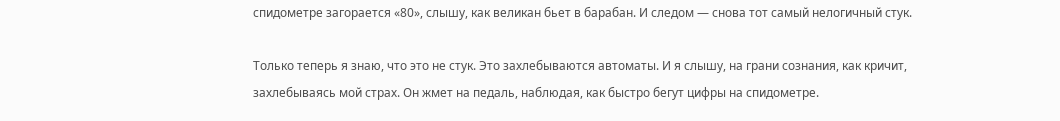спидометре загорается «80», слышу, как великан бьет в барабан. И следом — снова тот самый нелогичный стук.

Только теперь я знаю, что это не стук. Это захлебываются автоматы. И я слышу, на грани сознания, как кричит, захлебываясь мой страх. Он жмет на педаль, наблюдая, как быстро бегут цифры на спидометре.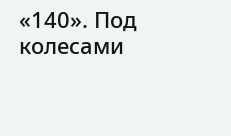«140». Под колесами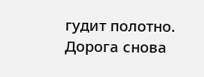гудит полотно. Дорога снова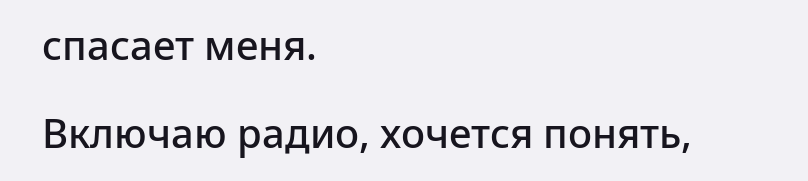спасает меня.

Включаю радио, хочется понять,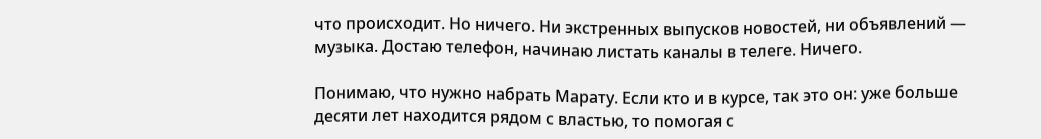что происходит. Но ничего. Ни экстренных выпусков новостей, ни объявлений — музыка. Достаю телефон, начинаю листать каналы в телеге. Ничего.

Понимаю, что нужно набрать Марату. Если кто и в курсе, так это он: уже больше десяти лет находится рядом с властью, то помогая с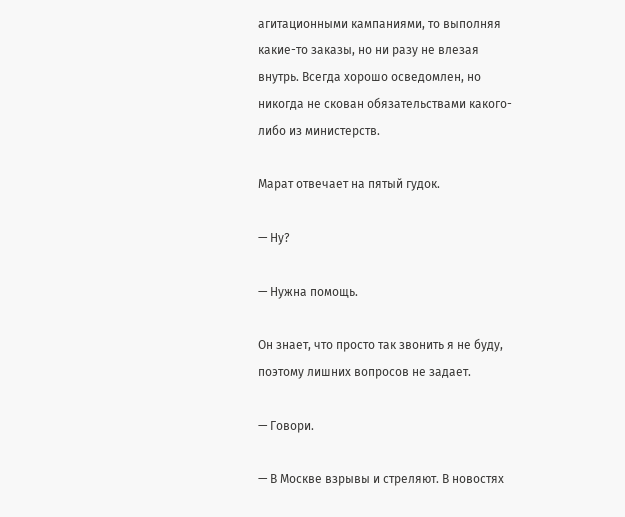агитационными кампаниями, то выполняя какие-то заказы, но ни разу не влезая внутрь. Всегда хорошо осведомлен, но никогда не скован обязательствами какого-либо из министерств.

Марат отвечает на пятый гудок.

— Ну?

— Нужна помощь.

Он знает, что просто так звонить я не буду, поэтому лишних вопросов не задает.

— Говори.

— В Москве взрывы и стреляют. В новостях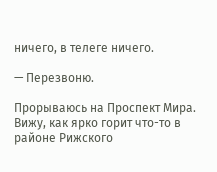ничего, в телеге ничего.

— Перезвоню.

Прорываюсь на Проспект Мира. Вижу, как ярко горит что-то в районе Рижского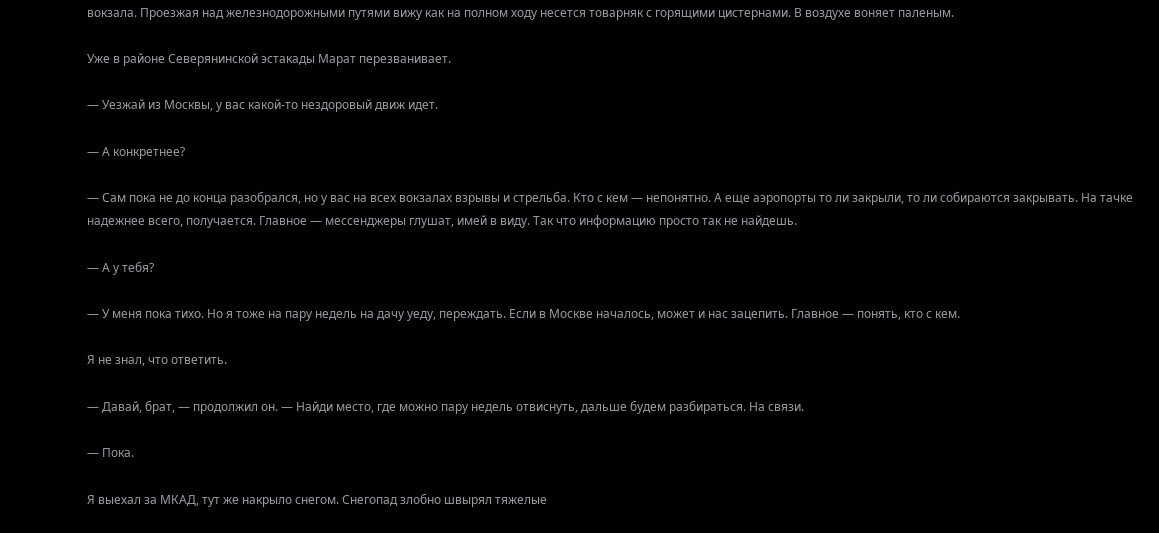вокзала. Проезжая над железнодорожными путями вижу как на полном ходу несется товарняк с горящими цистернами. В воздухе воняет паленым.

Уже в районе Северянинской эстакады Марат перезванивает.

— Уезжай из Москвы, у вас какой-то нездоровый движ идет.

— А конкретнее?

— Сам пока не до конца разобрался, но у вас на всех вокзалах взрывы и стрельба. Кто с кем — непонятно. А еще аэропорты то ли закрыли, то ли собираются закрывать. На тачке надежнее всего, получается. Главное — мессенджеры глушат, имей в виду. Так что информацию просто так не найдешь.

— А у тебя?

— У меня пока тихо. Но я тоже на пару недель на дачу уеду, переждать. Если в Москве началось, может и нас зацепить. Главное — понять, кто с кем.

Я не знал, что ответить.

— Давай, брат, — продолжил он. — Найди место, где можно пару недель отвиснуть, дальше будем разбираться. На связи.

— Пока.

Я выехал за МКАД, тут же накрыло снегом. Снегопад злобно швырял тяжелые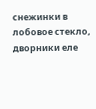снежинки в лобовое стекло, дворники еле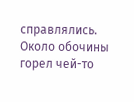справлялись. Около обочины горел чей-то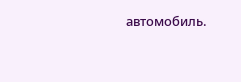автомобиль.